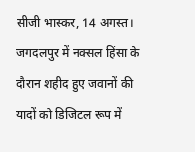सीजी भास्कर, 14 अगस्त। जगदलपुर में नक्सल हिंसा के दौरान शहीद हुए जवानों की यादों को डिजिटल रूप में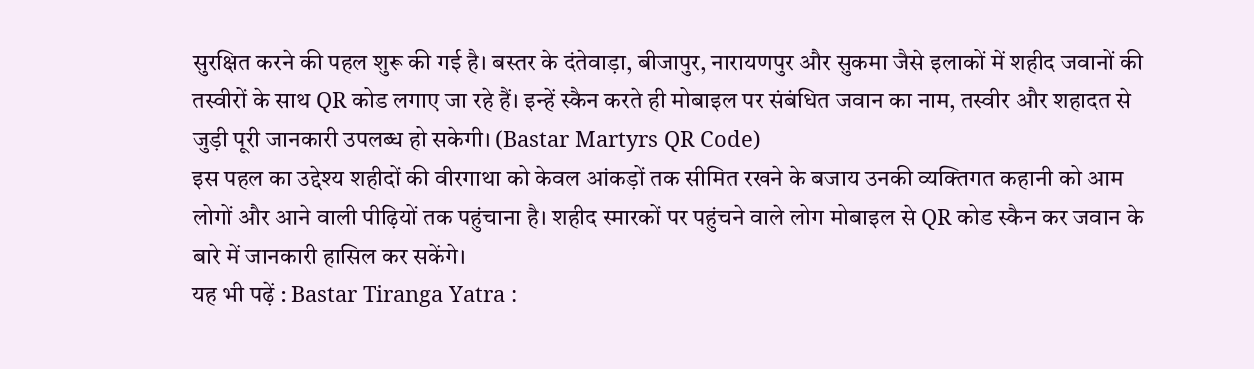सुरक्षित करने की पहल शुरू की गई है। बस्तर के दंतेवाड़ा, बीजापुर, नारायणपुर और सुकमा जैसे इलाकों में शहीद जवानों की तस्वीरों के साथ QR कोड लगाए जा रहे हैं। इन्हें स्कैन करते ही मोबाइल पर संबंधित जवान का नाम, तस्वीर और शहादत से जुड़ी पूरी जानकारी उपलब्ध हो सकेगी। (Bastar Martyrs QR Code)
इस पहल का उद्देश्य शहीदों की वीरगाथा को केवल आंकड़ों तक सीमित रखने के बजाय उनकी व्यक्तिगत कहानी को आम लोगों और आने वाली पीढ़ियों तक पहुंचाना है। शहीद स्मारकों पर पहुंचने वाले लोग मोबाइल से QR कोड स्कैन कर जवान के बारे में जानकारी हासिल कर सकेंगे।
यह भी पढ़ें : Bastar Tiranga Yatra :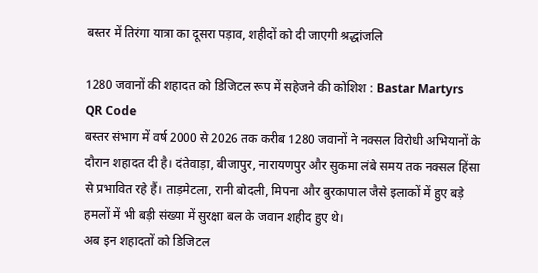बस्तर में तिरंगा यात्रा का दूसरा पड़ाव, शहीदों को दी जाएगी श्रद्धांजलि

1280 जवानों की शहादत को डिजिटल रूप में सहेजने की कोशिश : Bastar Martyrs QR Code
बस्तर संभाग में वर्ष 2000 से 2026 तक करीब 1280 जवानों ने नक्सल विरोधी अभियानों के दौरान शहादत दी है। दंतेवाड़ा, बीजापुर, नारायणपुर और सुकमा लंबे समय तक नक्सल हिंसा से प्रभावित रहे हैं। ताड़मेटला, रानी बोदली, मिपना और बुरकापाल जैसे इलाकों में हुए बड़े हमलों में भी बड़ी संख्या में सुरक्षा बल के जवान शहीद हुए थे।
अब इन शहादतों को डिजिटल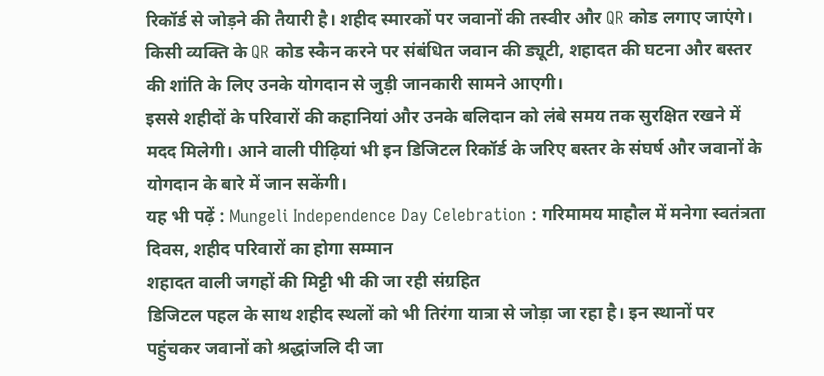रिकॉर्ड से जोड़ने की तैयारी है। शहीद स्मारकों पर जवानों की तस्वीर और QR कोड लगाए जाएंगे। किसी व्यक्ति के QR कोड स्कैन करने पर संबंधित जवान की ड्यूटी, शहादत की घटना और बस्तर की शांति के लिए उनके योगदान से जुड़ी जानकारी सामने आएगी।
इससे शहीदों के परिवारों की कहानियां और उनके बलिदान को लंबे समय तक सुरक्षित रखने में मदद मिलेगी। आने वाली पीढ़ियां भी इन डिजिटल रिकॉर्ड के जरिए बस्तर के संघर्ष और जवानों के योगदान के बारे में जान सकेंगी।
यह भी पढ़ें : Mungeli Independence Day Celebration : गरिमामय माहौल में मनेगा स्वतंत्रता दिवस, शहीद परिवारों का होगा सम्मान
शहादत वाली जगहों की मिट्टी भी की जा रही संग्रहित
डिजिटल पहल के साथ शहीद स्थलों को भी तिरंगा यात्रा से जोड़ा जा रहा है। इन स्थानों पर पहुंचकर जवानों को श्रद्धांजलि दी जा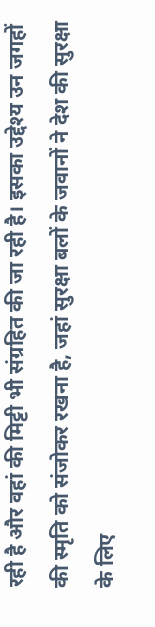रही है और वहां की मिट्टी भी संग्रहित की जा रही है। इसका उद्देश्य उन जगहों की स्मृति को संजोकर रखना है, जहां सुरक्षा बलों के जवानों ने देश की सुरक्षा के लिए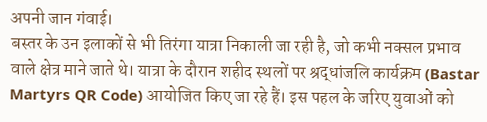अपनी जान गंवाई।
बस्तर के उन इलाकों से भी तिरंगा यात्रा निकाली जा रही है, जो कभी नक्सल प्रभाव वाले क्षेत्र माने जाते थे। यात्रा के दौरान शहीद स्थलों पर श्रद्धांजलि कार्यक्रम (Bastar Martyrs QR Code) आयोजित किए जा रहे हैं। इस पहल के जरिए युवाओं को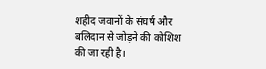शहीद जवानों के संघर्ष और बलिदान से जोड़ने की कोशिश की जा रही है।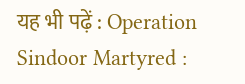यह भी पढ़ें : Operation Sindoor Martyred :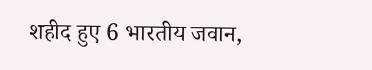शहीद हुए 6 भारतीय जवान,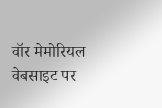वॉर मेमोरियल वेबसाइट पर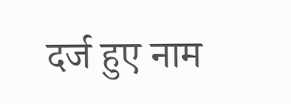दर्ज हुए नाम